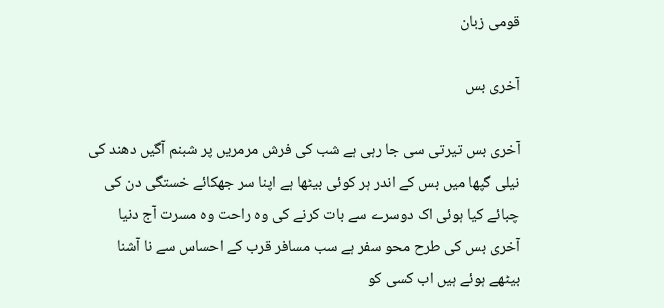قومی زبان

آخری بس

آخری بس تیرتی سی جا رہی ہے شب کی فرش مرمریں پر شبنم آگیں دھند کی نیلی گپھا میں بس کے اندر ہر کوئی بیٹھا ہے اپنا سر جھکائے خستگی دن کی چبائے کیا ہوئی اک دوسرے سے بات کرنے کی وہ راحت وہ مسرت آج دنیا آخری بس کی طرح محو سفر ہے سب مسافر قرب کے احساس سے نا آشنا بیٹھے ہوئے ہیں اب کسی کو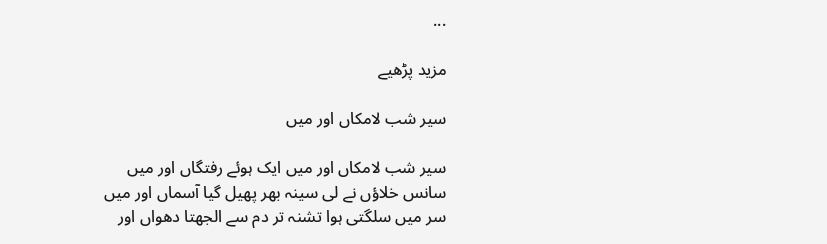...

مزید پڑھیے

سیر شب لامکاں اور میں

سیر شب لامکاں اور میں ایک ہوئے رفتگاں اور میں سانس خلاؤں نے لی سینہ بھر پھیل گیا آسماں اور میں سر میں سلگتی ہوا تشنہ تر دم سے الجھتا دھواں اور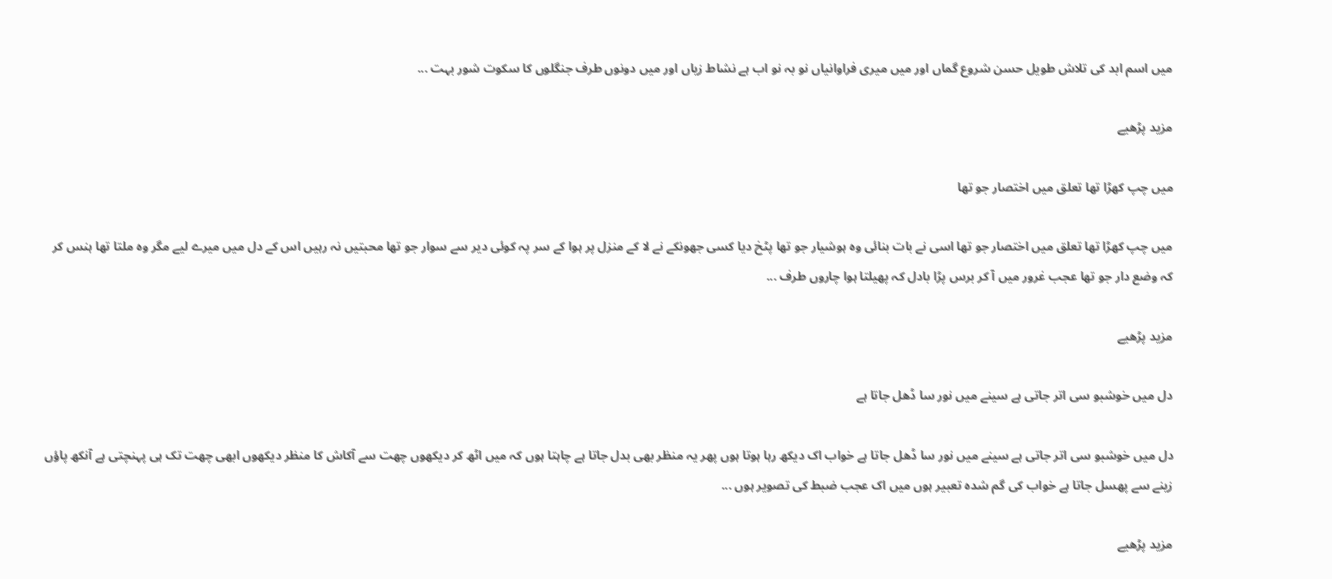میں اسم ابد کی تلاش طویل حسن شروع گماں اور میں میری فراوانیاں نو بہ نو اب ہے نشاط زیاں اور میں دونوں طرف جنگلوں کا سکوت شور بہت ...

مزید پڑھیے

میں چپ کھڑا تھا تعلق میں اختصار جو تھا

میں چپ کھڑا تھا تعلق میں اختصار جو تھا اسی نے بات بنائی وہ ہوشیار جو تھا پٹخ دیا کسی جھونکے نے لا کے منزل پر ہوا کے سر پہ کوئی دیر سے سوار جو تھا محبتیں نہ رہیں اس کے دل میں میرے لیے مگر وہ ملتا تھا ہنس کر کہ وضع دار جو تھا عجب غرور میں آ کر برس پڑا بادل کہ پھیلتا ہوا چاروں طرف ...

مزید پڑھیے

دل میں خوشبو سی اتر جاتی ہے سینے میں نور سا ڈھل جاتا ہے

دل میں خوشبو سی اتر جاتی ہے سینے میں نور سا ڈھل جاتا ہے خواب اک دیکھ رہا ہوتا ہوں پھر یہ منظر بھی بدل جاتا ہے چاہتا ہوں کہ میں اٹھ کر دیکھوں چھت سے آکاش کا منظر دیکھوں ابھی چھت تک ہی پہنچتی ہے آنکھ پاؤں زینے سے پھسل جاتا ہے خواب کی گم شدہ تعبیر ہوں میں اک عجب ضبط کی تصویر ہوں ...

مزید پڑھیے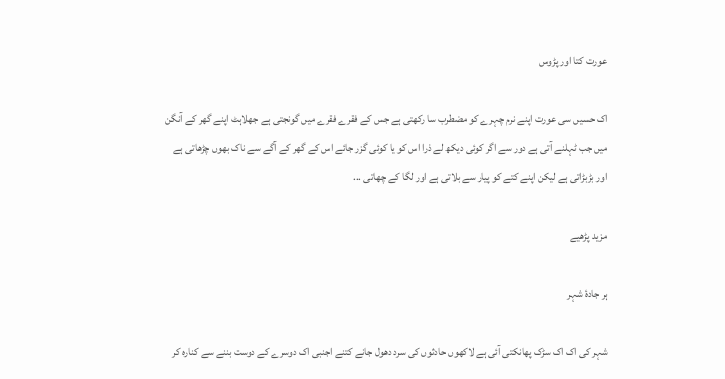عورت کتا اور پڑوس

اک حسیں سی عورت اپنے نرم چہرے کو مضطرب سا رکھتی ہے جس کے فقرے فقرے میں گونجتی ہے جھلاہٹ اپنے گھر کے آنگن میں جب ٹہلنے آتی ہے دور سے اگر کوئی دیکھ لے ذرا اس کو یا کوئی گزر جائے اس کے گھر کے آگے سے ناک بھوں چڑھاتی ہے اور بڑبڑاتی ہے لیکن اپنے کتے کو پیار سے بلاتی ہے اور لگا کے چھاتی ...

مزید پڑھیے

ہر جادۂ شہر

شہر کی اک اک سڑک پھانکتی آئی ہے لاکھوں حادثوں کی سرد دھول جانے کتنے اجنبی اک دوسرے کے دوست بننے سے کنارہ کر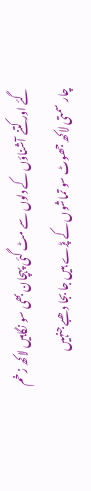گئے اور کتنے آشناؤں کے دلوں سے مٹ گئی پہچان بھی سو نگاہیں لاکھ زخم چار سمتی لاکھ جھوٹ سو تماشوں کے پڑے ہیں جا بجا دھبے جنہیں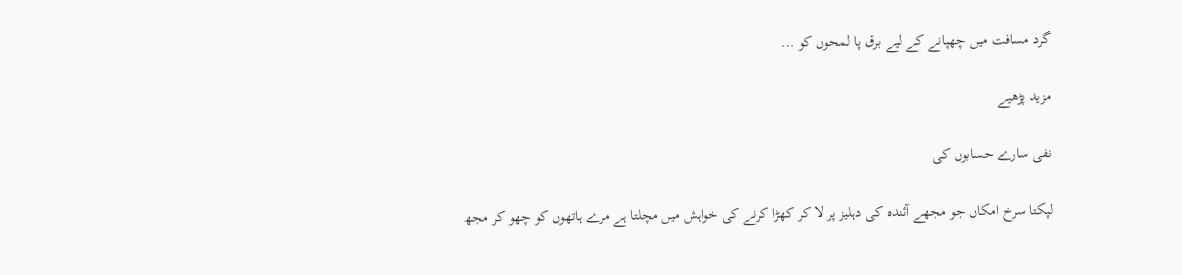گرد مسافت میں چھپانے کے لیے برق پا لمحوں کو ...

مزید پڑھیے

نفی سارے حسابوں کی

لپکتا سرخ امکاں جو مجھے آئندہ کی دہلیز پر لا کر کھڑا کرنے کی خواہش میں مچلتا ہے مرے ہاتھوں کو چھو کر مجھ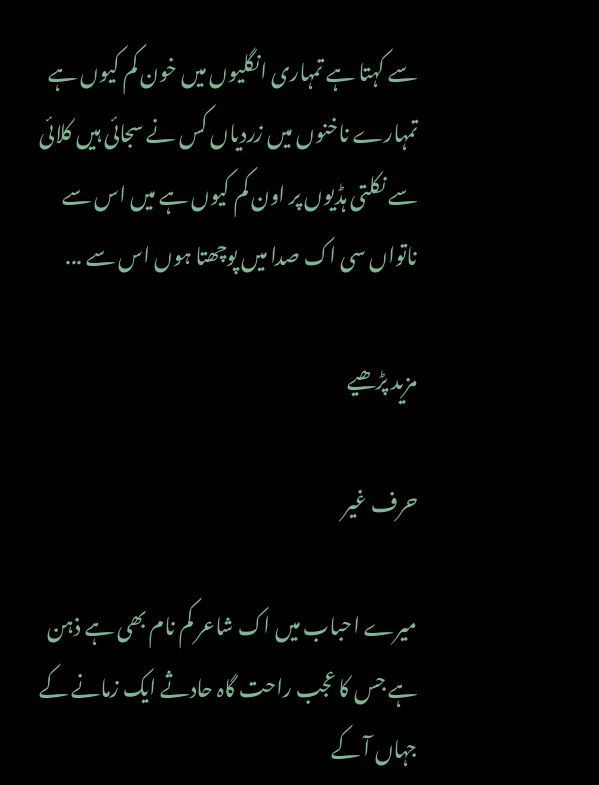سے کہتا ہے تمہاری انگلیوں میں خون کم کیوں ہے تمہارے ناخنوں میں زردیاں کس نے سجائی ہیں کلائی سے نکلتی ہڈیوں پر اون کم کیوں ہے میں اس سے ناتواں سی اک صدا میں پوچھتا ہوں اس سے ...

مزید پڑھیے

حرف غیر

میرے احباب میں اک شاعر کم نام بھی ہے ذہن ہے جس کا عجب راحت گاہ حادثے ایک زمانے کے جہاں آ کے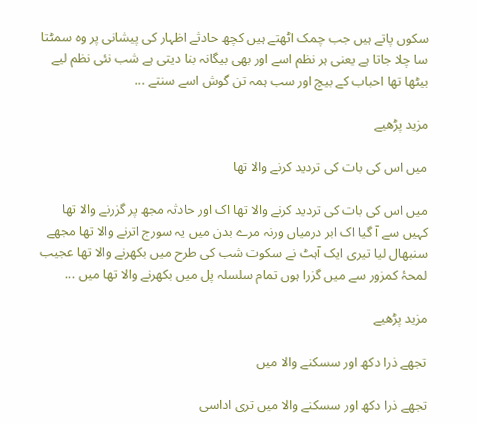سکوں پاتے ہیں جب چمک اٹھتے ہیں کچھ حادثے اظہار کی پیشانی پر وہ سمٹتا سا چلا جاتا ہے یعنی ہر نظم اسے اور بھی بیگانہ بنا دیتی ہے شب نئی نظم لیے بیٹھا تھا احباب کے بیچ اور سب ہمہ تن گوش اسے سنتے ...

مزید پڑھیے

میں اس کی بات کی تردید کرنے والا تھا

میں اس کی بات کی تردید کرنے والا تھا اک اور حادثہ مجھ پر گزرنے والا تھا کہیں سے آ گیا اک ابر درمیاں ورنہ مرے بدن میں یہ سورج اترنے والا تھا مجھے سنبھال لیا تیری ایک آہٹ نے سکوت شب کی طرح میں بکھرنے والا تھا عجیب لمحۂ کمزور سے میں گزرا ہوں تمام سلسلہ پل میں بکھرنے والا تھا میں ...

مزید پڑھیے

تجھے ذرا دکھ اور سسکنے والا میں

تجھے ذرا دکھ اور سسکنے والا میں تری اداسی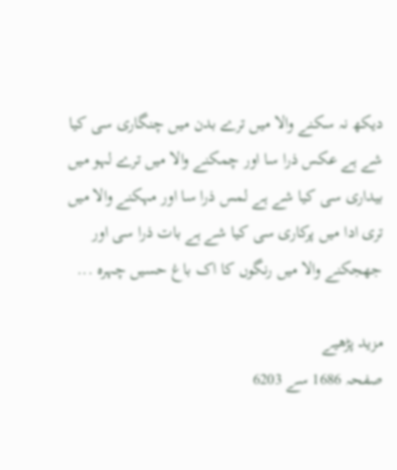دیکھ نہ سکنے والا میں ترے بدن میں چنگاری سی کیا شے ہے عکس ذرا سا اور چمکنے والا میں ترے لہو میں بیداری سی کیا شے ہے لمس ذرا سا اور مہکنے والا میں تری ادا میں پرکاری سی کیا شے ہے بات ذرا سی اور جھجکنے والا میں رنگوں کا اک باغ حسیں چہرہ ...

مزید پڑھیے
صفحہ 1686 سے 6203